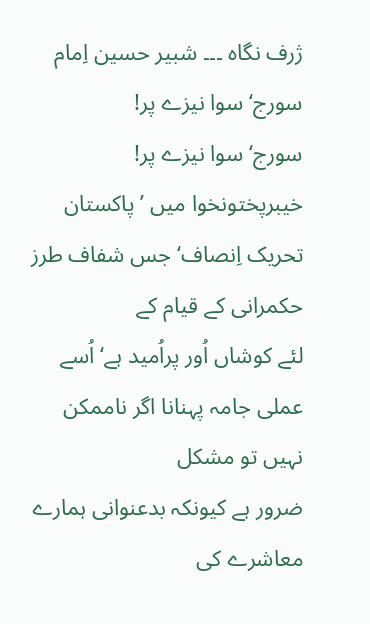ژرف نگاہ ۔۔۔ شبیر حسین اِمام
سورج‘ سوا نیزے پر!
سورج‘ سوا نیزے پر!
خیبرپختونخوا میں ’پاکستان تحریک اِنصاف‘ جس شفاف طرز حکمرانی کے قیام کے
لئے کوشاں اُور پراُمید ہے‘ اُسے عملی جامہ پہنانا اگر ناممکن نہیں تو مشکل
ضرور ہے کیونکہ بدعنوانی ہمارے معاشرے کی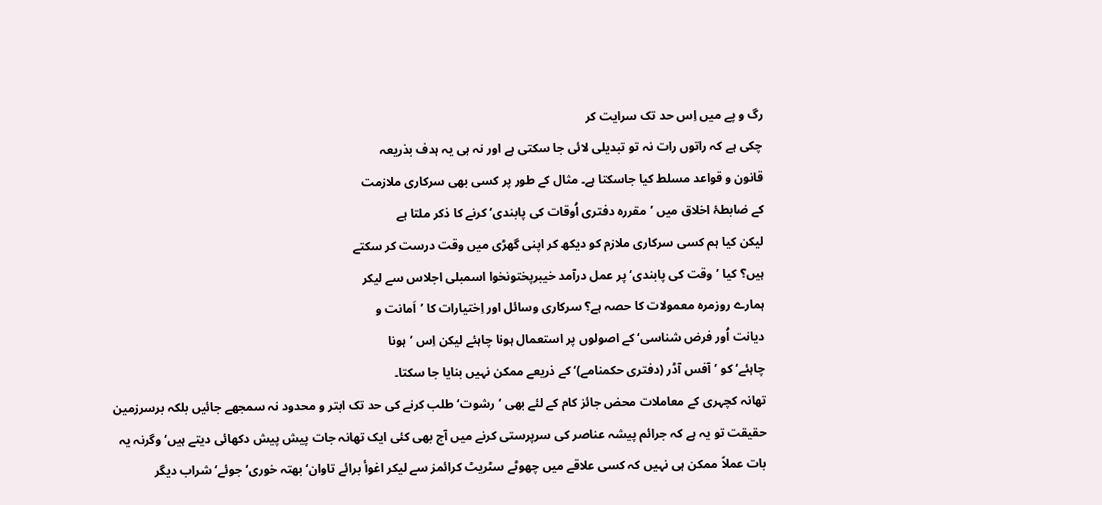رگ و پے میں اِس حد تک سرایت کر
چکی ہے کہ راتوں رات نہ تو تبدیلی لائی جا سکتی ہے اور نہ ہی یہ ہدف بذریعہ
قانون و قواعد مسلط کیا جاسکتا ہے۔ مثال کے طور پر کسی بھی سرکاری ملازمت
کے ضابطۂ اخلاق میں ’مقررہ دفتری اُوقات کی پابندی‘ کرنے کا ذکر ملتا ہے
لیکن کیا ہم کسی سرکاری ملازم کو دیکھ کر اپنی گھڑی میں وقت درست کر سکتے
ہیں؟ کیا ’وقت کی پابندی‘ پر عمل درآمد خیبرپختونخوا اسمبلی اجلاس سے لیکر
ہمارے روزمرہ معمولات کا حصہ ہے؟ سرکاری وسائل اور اِختیارات کا ’اَمانت و
دیانت اُور فرض شناسی‘ کے اصولوں پر استعمال ہونا چاہئے لیکن اِس ’ہونا
چاہئے‘ کو ’آفس آڈر (دفتری حکمنامے)‘ کے ذریعے ممکن نہیں بنایا جا سکتا۔
تھانہ کچہری کے معاملات محض جائز کام کے لئے بھی ’رشوت‘ طلب کرنے کی حد تک ابتر و محدود نہ سمجھے جائیں بلکہ برسرزمین حقیقت تو یہ ہے کہ جرائم پیشہ عناصر کی سرپرستی کرنے میں آج بھی کئی ایک تھانہ جات پیش پیش دکھائی دیتے ہیں‘ وگرنہ یہ بات عملاً ممکن ہی نہیں کہ کسی علاقے میں چھوٹے سٹریٹ کرائمز سے لیکر اغوأ برائے تاوان‘ بھتہ خوری‘ جوئے‘ شراب دیگر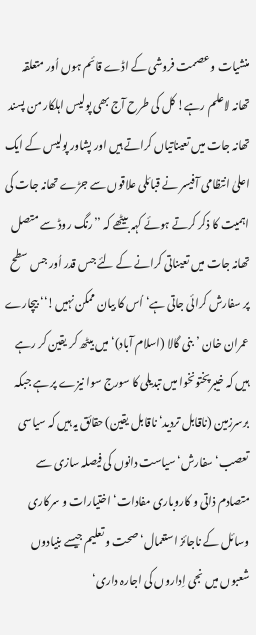منشیات و عصمت فروشی کے اڈے قائم ہوں اُور متعلقہ تھانہ لاعلم رہے! کل کی طرح آج بھی پولیس اہلکار من پسند تھانہ جات میں تعیناتیاں کراتے ہیں اور پشاور پولیس کے ایک اعلیٰ انتظامی آفیسر نے قبائلی علاقوں سے جڑے تھانہ جات کی اہمیت کا ذکر کرتے ہوئے کہہ بیٹھے کہ ’’رنگ روڈ سے متصل تھانہ جات میں تعیناتی کرانے کے لئے جس قدر اُور جس سطح پر سفارش کرائی جاتی ہے‘ اُس کا بیان ممکن نہیں!‘‘ بیچارے عمران خان ’بنی گالا (اسلام آباد)‘ میں بیٹھ کر یقین کر رہے ہیں کہ خیبرپختونخوا میں تبدیلی کا سورج سوا نیزے پر ہے جبکہ برسرزمین (ناقابل تردید‘ ناقابل یقین) حقائق یہ ہیں کہ سیاسی تعصب‘ سفارش‘ سیاست دانوں کی فیصلہ سازی سے متصادم ذاتی و کاروباری مفادات‘ اختیارات و سرکاری وسائل کے ناجائز استعمال‘ صحت و تعلیم جیسے بنیادوں شعبوں میں نجی اِداروں کی اجارہ داری‘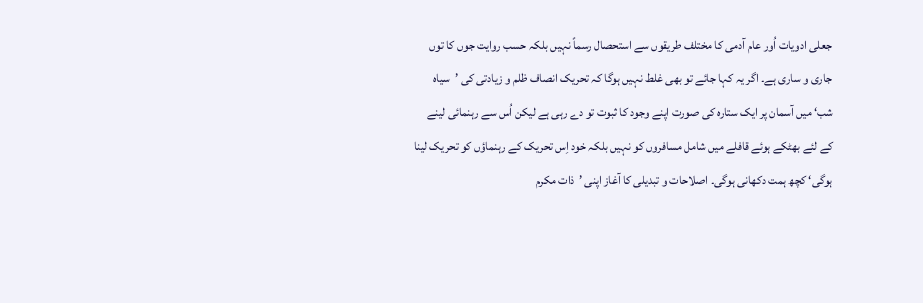جعلی ادویات اُور عام آدمی کا مختلف طریقوں سے استحصال رسماً نہیں بلکہ حسب روایت جوں کا توں جاری و ساری ہے۔ اگر یہ کہا جائے تو بھی غلط نہیں ہوگا کہ تحریک انصاف ظلم و زیادتی کی ’سیاہ شب‘ میں آسمان پر ایک ستارہ کی صورت اپنے وجود کا ثبوت تو دے رہی ہے لیکن اُس سے رہنمائی لینے کے لئے بھٹکے ہوئے قافلے میں شامل مسافروں کو نہیں بلکہ خود اِس تحریک کے رہنماؤں کو تحریک لینا ہوگی‘ کچھ ہمت دکھانی ہوگی۔ اصلاحات و تبدیلی کا آغاز اپنی ’ذات مکرم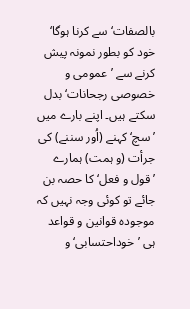بالصفات‘ سے کرنا ہوگا‘ خود کو بطور نمونہ پیش کرنے سے ’عمومی و خصوصی رجحانات‘ بدل سکتے ہیں۔ اپنے بارے میں ’سچ‘ کہنے (اُور سننے) کی جرأت (و ہمت) ہمارے ’قول و فعل‘ کا حصہ بن جائے تو کوئی وجہ نہیں کہ موجودہ قوانین و قواعد ہی ’خوداحتسابی‘ و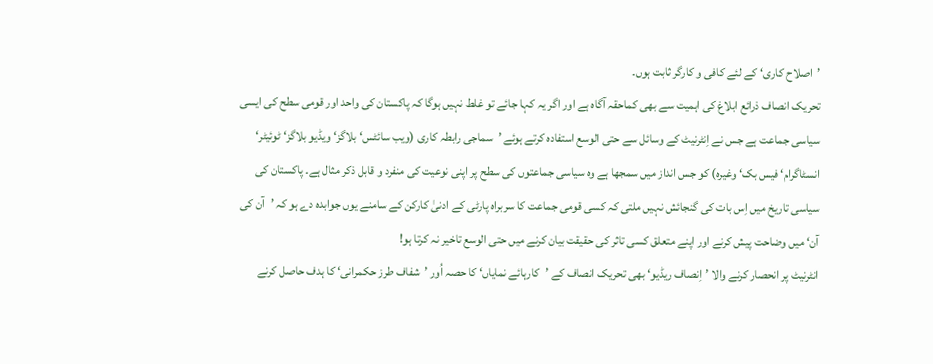’اصلاح کاری‘ کے لئے کافی و کارگر ثابت ہوں۔
تحریک انصاف ذرائع ابلاغ کی اہمیت سے بھی کماحقہ آگاہ ہے اور اگر یہ کہا جائے تو غلط نہیں ہوگا کہ پاکستان کی واحد اور قومی سطح کی ایسی سیاسی جماعت ہے جس نے اِنٹرنیٹ کے وسائل سے حتی الوسع استفادہ کرتے ہوئے ’سماجی رابطہ کاری (ویب سائٹس‘ بلاگز‘ ویڈیو بلاگز‘ ٹوئیٹر‘ انسٹاگرام‘ فیس بک‘ وغیرہ) کو جس انداز میں سمجھا ہے وہ سیاسی جماعتوں کی سطح پر اپنی نوعیت کی منفرد و قابل ذکر مثال ہے۔ پاکستان کی سیاسی تاریخ میں اِس بات کی گنجائش نہیں ملتی کہ کسی قومی جماعت کا سربراہ پارٹی کے ادنیٰ کارکن کے سامنے یوں جوابدہ دے ہو کہ ’آن کی آن‘ میں وضاحت پیش کرنے اور اپنے متعلق کسی تاثر کی حقیقت بیان کرنے میں حتی الوسع تاخیر نہ کرتا ہو!
انٹرنیٹ پر انحصار کرنے والا ’اِنصاف ریڈیو‘ بھی تحریک انصاف کے ’کارہائے نمایاں‘ کا حصہ اُور ’شفاف طرز حکمرانی‘ کا ہدف حاصل کرنے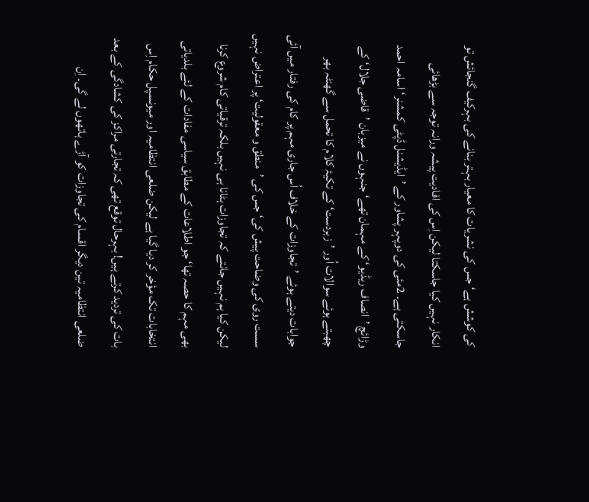کی کوشش ہے‘ جس کی نشریات کا معیار بہتر بنانے کی بہرکیف گنجائش تو انکار نہیں کیا جاسکتا لیکن اِس کی افادیت پیشہ ورانہ توجہ سے بڑھائی جاسکتی ہے۔ 2مئی کی دوپہر پشاور کے ’ایڈیشنل ڈپٹی کمشنر‘ اسامہ احمد وڑائچ ’انصاف ریڈیو‘ کے مہمان تھے‘ جنہوں نے میزبان ’قاضی جلال‘ کے چھبتے ہوئے سوالات اُور ’زبردست‘ کے تکیۂ کلام کا تحمل سے گھنٹہ بھر جوابات دیتے ہوئے ’تجاوزات کے خلاف اُس جاری مہم پر کام کی رفتار میں آئی سست روی کی وضاحت پیش کی‘ جس کی ’منطق و معقولیت‘ پر اعتراض نہیں لیکن کیا ہم نہیں جانتے کہ تجاوزات ہٹانا ہی نہیں بلکہ ترقیاتی کام شروع کرنا بھی مہم کا حصہ تھا‘ جو اطلاعات کے مطابق سیاسی مفادات کے لئے بلدیاتی انتخابات تک مؤخر کر دیا گیا ہے لیکن ضلعی انتظامیہ اور میونسپل حکام اِس بات کی تردید کرتے ہیں! بہرحال توقع تھی کہ تجارتی مراکز کی کشادگی کے بعد ضلعی انتظامیہ تین دیگر اقسام کی تجاوزات کو آڑے ہاتھوں لے گی۔ اِن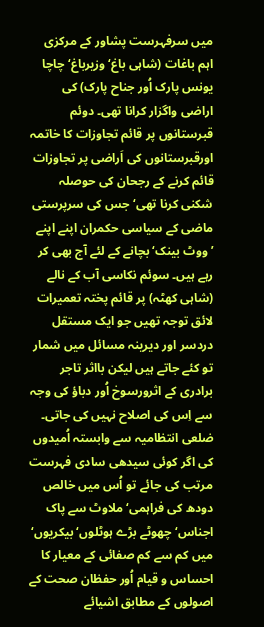میں سرفہرست پشاور کے مرکزی اہم باغات (شاہی باغ‘ وزیرباغ‘ چاچا یونس پارک اُور جناح پارک) کی اراضی واگزار کرانا تھی۔ دوئم قبرستانوں پر قائم تجاوزات کا خاتمہ اورقبرستانوں کی اَراضی پر تجاوزات قائم کرنے کے رجحان کی حوصلہ شکنی کرنا تھی‘ جس کی سرپرستی ماضی کے سیاسی حکمران اپنے اپنے ’ووٹ بینک‘ بچانے کے لئے آج بھی کر رہے ہیں۔ سوئم نکاسی آب کے نالے (شاہی کھٹہ) پر قائم پختہ تعمیرات لائق توجہ تھیں جو ایک مستقل دردسر اور دیرینہ مسائل میں شمار تو کئے جاتے ہیں لیکن بااثر تاجر برادری کے اثرورسوخ اُور دباؤ کی وجہ سے اِس کی اصلاح نہیں کی جاتی۔
ضلعی انتظامیہ سے وابستہ اُمیدوں کی اگر کوئی سیدھی سادی فہرست مرتب کی جائے تو اُس میں خالص دودھ کی فراہمی‘ ملاوٹ سے پاک اجناس‘ چھوٹے بڑے ہوٹلوں‘ بیکریوں‘ میں کم سے کم صفائی کے معیار کا احساس و قیام اُور حفظان صحت کے اصولوں کے مطابق اشیائے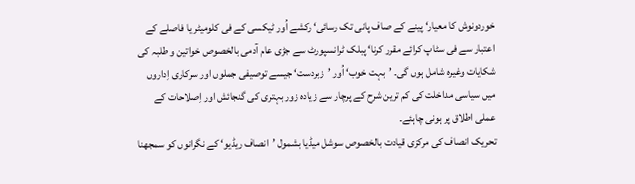خوردونوش کا معیار‘ پینے کے صاف پانی تک رسائی‘ رکشے اُور ٹیکسی کے فی کلومیٹر یا فاصلے کے اعتبار سے فی سٹاپ کرائے مقرر کرنا‘ پبلک ٹرانسپورٹ سے جڑی عام آدمی بالخصوص خواتین و طلبہ کی شکایات وغیرہ شامل ہوں گی۔ ’بہت خوب‘ اُور ’زبردست‘ جیسے توصیفی جملوں اور سرکاری اِداروں میں سیاسی مداخلت کی کم ترین شرح کے پرچار سے زیادہ زور بہتری کی گنجائش اور اِصلاحات کے عملی اطلاق پر ہونی چاہئے۔
تحریک انصاف کی مرکزی قیادت بالخصوص سوشل میڈیا بشمول ’انصاف ریڈیو‘ کے نگرانوں کو سمجھنا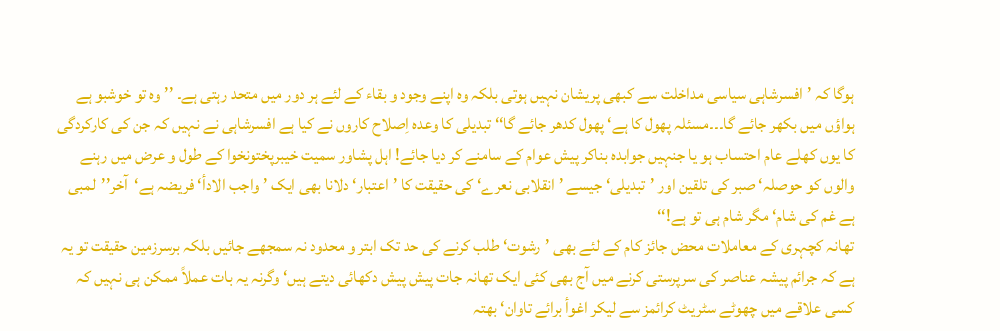ہوگا کہ ’افسرشاہی سیاسی مداخلت سے کبھی پریشان نہیں ہوتی بلکہ وہ اپنے وجود و بقاء کے لئے ہر دور میں متحد رہتی ہے۔ ’’وہ تو خوشبو ہے ہواؤں میں بکھر جائے گا۔۔۔مسئلہ پھول کا ہے‘ پھول کدھر جائے گا‘‘ تبدیلی کا وعدہ اِصلاح کاروں نے کیا ہے افسرشاہی نے نہیں کہ جن کی کارکردگی کا یوں کھلے عام احتساب ہو یا جنہیں جوابدہ بناکر پیش عوام کے سامنے کر دیا جائے! اہل پشاور سمیت خیبرپختونخوا کے طول و عرض میں رہنے والوں کو حوصلہ‘ صبر کی تلقین اور ’تبدیلی‘ جیسے ’انقلابی نعرے‘ کی حقیقت کا ’اعتبار‘ دلانا بھی ایک ’واجب الادأ‘ فریضہ ہے‘آخر’’لمبی ہے غم کی شام‘ مگر شام ہی تو ہے!‘‘
تھانہ کچہری کے معاملات محض جائز کام کے لئے بھی ’رشوت‘ طلب کرنے کی حد تک ابتر و محدود نہ سمجھے جائیں بلکہ برسرزمین حقیقت تو یہ ہے کہ جرائم پیشہ عناصر کی سرپرستی کرنے میں آج بھی کئی ایک تھانہ جات پیش پیش دکھائی دیتے ہیں‘ وگرنہ یہ بات عملاً ممکن ہی نہیں کہ کسی علاقے میں چھوٹے سٹریٹ کرائمز سے لیکر اغوأ برائے تاوان‘ بھتہ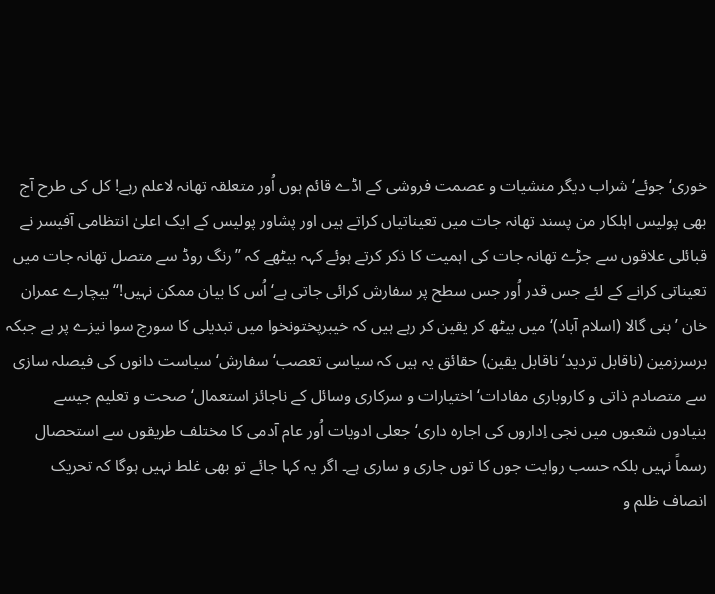خوری‘ جوئے‘ شراب دیگر منشیات و عصمت فروشی کے اڈے قائم ہوں اُور متعلقہ تھانہ لاعلم رہے! کل کی طرح آج بھی پولیس اہلکار من پسند تھانہ جات میں تعیناتیاں کراتے ہیں اور پشاور پولیس کے ایک اعلیٰ انتظامی آفیسر نے قبائلی علاقوں سے جڑے تھانہ جات کی اہمیت کا ذکر کرتے ہوئے کہہ بیٹھے کہ ’’رنگ روڈ سے متصل تھانہ جات میں تعیناتی کرانے کے لئے جس قدر اُور جس سطح پر سفارش کرائی جاتی ہے‘ اُس کا بیان ممکن نہیں!‘‘ بیچارے عمران خان ’بنی گالا (اسلام آباد)‘ میں بیٹھ کر یقین کر رہے ہیں کہ خیبرپختونخوا میں تبدیلی کا سورج سوا نیزے پر ہے جبکہ برسرزمین (ناقابل تردید‘ ناقابل یقین) حقائق یہ ہیں کہ سیاسی تعصب‘ سفارش‘ سیاست دانوں کی فیصلہ سازی سے متصادم ذاتی و کاروباری مفادات‘ اختیارات و سرکاری وسائل کے ناجائز استعمال‘ صحت و تعلیم جیسے بنیادوں شعبوں میں نجی اِداروں کی اجارہ داری‘ جعلی ادویات اُور عام آدمی کا مختلف طریقوں سے استحصال رسماً نہیں بلکہ حسب روایت جوں کا توں جاری و ساری ہے۔ اگر یہ کہا جائے تو بھی غلط نہیں ہوگا کہ تحریک انصاف ظلم و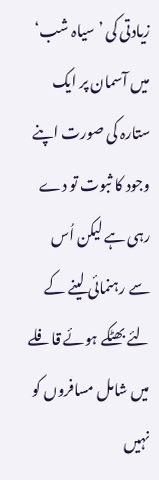زیادتی کی ’سیاہ شب‘ میں آسمان پر ایک ستارہ کی صورت اپنے وجود کا ثبوت تو دے رہی ہے لیکن اُس سے رہنمائی لینے کے لئے بھٹکے ہوئے قافلے میں شامل مسافروں کو نہیں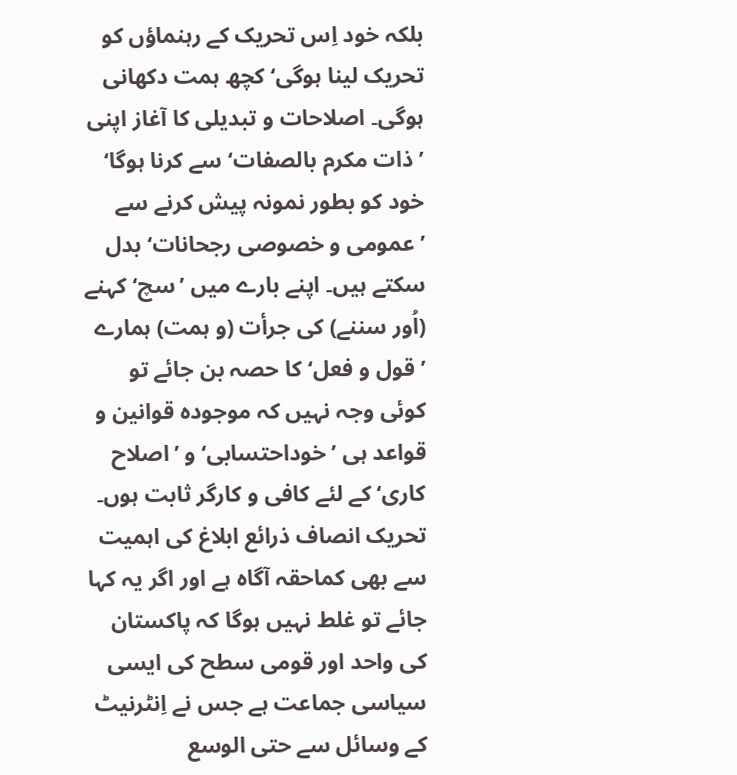بلکہ خود اِس تحریک کے رہنماؤں کو تحریک لینا ہوگی‘ کچھ ہمت دکھانی ہوگی۔ اصلاحات و تبدیلی کا آغاز اپنی ’ذات مکرم بالصفات‘ سے کرنا ہوگا‘ خود کو بطور نمونہ پیش کرنے سے ’عمومی و خصوصی رجحانات‘ بدل سکتے ہیں۔ اپنے بارے میں ’سچ‘ کہنے (اُور سننے) کی جرأت (و ہمت) ہمارے ’قول و فعل‘ کا حصہ بن جائے تو کوئی وجہ نہیں کہ موجودہ قوانین و قواعد ہی ’خوداحتسابی‘ و ’اصلاح کاری‘ کے لئے کافی و کارگر ثابت ہوں۔
تحریک انصاف ذرائع ابلاغ کی اہمیت سے بھی کماحقہ آگاہ ہے اور اگر یہ کہا جائے تو غلط نہیں ہوگا کہ پاکستان کی واحد اور قومی سطح کی ایسی سیاسی جماعت ہے جس نے اِنٹرنیٹ کے وسائل سے حتی الوسع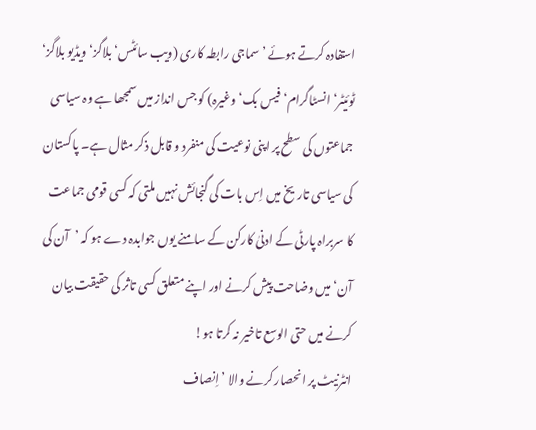استفادہ کرتے ہوئے ’سماجی رابطہ کاری (ویب سائٹس‘ بلاگز‘ ویڈیو بلاگز‘ ٹوئیٹر‘ انسٹاگرام‘ فیس بک‘ وغیرہ) کو جس انداز میں سمجھا ہے وہ سیاسی جماعتوں کی سطح پر اپنی نوعیت کی منفرد و قابل ذکر مثال ہے۔ پاکستان کی سیاسی تاریخ میں اِس بات کی گنجائش نہیں ملتی کہ کسی قومی جماعت کا سربراہ پارٹی کے ادنیٰ کارکن کے سامنے یوں جوابدہ دے ہو کہ ’آن کی آن‘ میں وضاحت پیش کرنے اور اپنے متعلق کسی تاثر کی حقیقت بیان کرنے میں حتی الوسع تاخیر نہ کرتا ہو!
انٹرنیٹ پر انحصار کرنے والا ’اِنصاف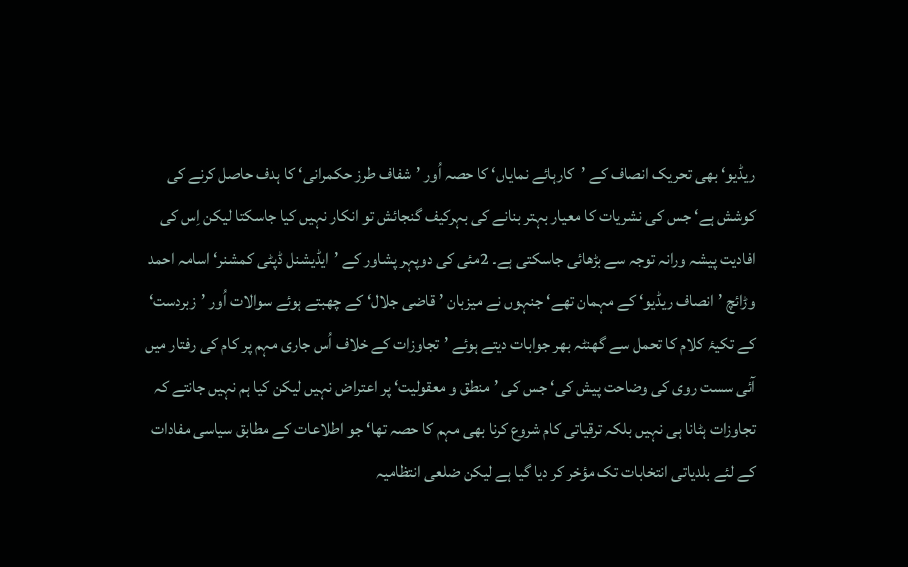ریڈیو‘ بھی تحریک انصاف کے ’کارہائے نمایاں‘ کا حصہ اُور ’شفاف طرز حکمرانی‘ کا ہدف حاصل کرنے کی کوشش ہے‘ جس کی نشریات کا معیار بہتر بنانے کی بہرکیف گنجائش تو انکار نہیں کیا جاسکتا لیکن اِس کی افادیت پیشہ ورانہ توجہ سے بڑھائی جاسکتی ہے۔ 2مئی کی دوپہر پشاور کے ’ایڈیشنل ڈپٹی کمشنر‘ اسامہ احمد وڑائچ ’انصاف ریڈیو‘ کے مہمان تھے‘ جنہوں نے میزبان ’قاضی جلال‘ کے چھبتے ہوئے سوالات اُور ’زبردست‘ کے تکیۂ کلام کا تحمل سے گھنٹہ بھر جوابات دیتے ہوئے ’تجاوزات کے خلاف اُس جاری مہم پر کام کی رفتار میں آئی سست روی کی وضاحت پیش کی‘ جس کی ’منطق و معقولیت‘ پر اعتراض نہیں لیکن کیا ہم نہیں جانتے کہ تجاوزات ہٹانا ہی نہیں بلکہ ترقیاتی کام شروع کرنا بھی مہم کا حصہ تھا‘ جو اطلاعات کے مطابق سیاسی مفادات کے لئے بلدیاتی انتخابات تک مؤخر کر دیا گیا ہے لیکن ضلعی انتظامیہ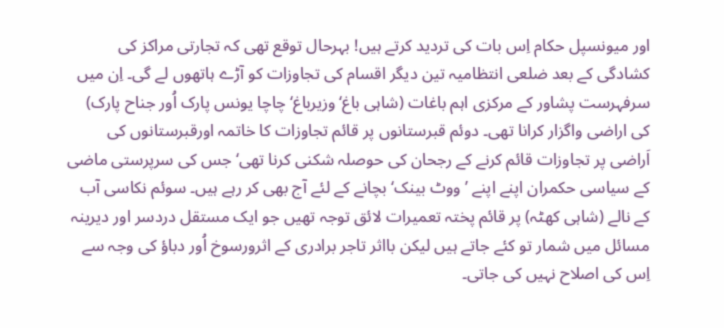اور میونسپل حکام اِس بات کی تردید کرتے ہیں! بہرحال توقع تھی کہ تجارتی مراکز کی کشادگی کے بعد ضلعی انتظامیہ تین دیگر اقسام کی تجاوزات کو آڑے ہاتھوں لے گی۔ اِن میں سرفہرست پشاور کے مرکزی اہم باغات (شاہی باغ‘ وزیرباغ‘ چاچا یونس پارک اُور جناح پارک) کی اراضی واگزار کرانا تھی۔ دوئم قبرستانوں پر قائم تجاوزات کا خاتمہ اورقبرستانوں کی اَراضی پر تجاوزات قائم کرنے کے رجحان کی حوصلہ شکنی کرنا تھی‘ جس کی سرپرستی ماضی کے سیاسی حکمران اپنے اپنے ’ووٹ بینک‘ بچانے کے لئے آج بھی کر رہے ہیں۔ سوئم نکاسی آب کے نالے (شاہی کھٹہ) پر قائم پختہ تعمیرات لائق توجہ تھیں جو ایک مستقل دردسر اور دیرینہ مسائل میں شمار تو کئے جاتے ہیں لیکن بااثر تاجر برادری کے اثرورسوخ اُور دباؤ کی وجہ سے اِس کی اصلاح نہیں کی جاتی۔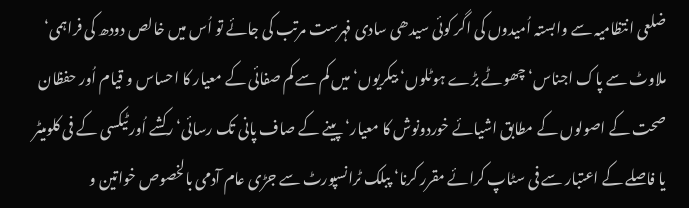ضلعی انتظامیہ سے وابستہ اُمیدوں کی اگر کوئی سیدھی سادی فہرست مرتب کی جائے تو اُس میں خالص دودھ کی فراہمی‘ ملاوٹ سے پاک اجناس‘ چھوٹے بڑے ہوٹلوں‘ بیکریوں‘ میں کم سے کم صفائی کے معیار کا احساس و قیام اُور حفظان صحت کے اصولوں کے مطابق اشیائے خوردونوش کا معیار‘ پینے کے صاف پانی تک رسائی‘ رکشے اُور ٹیکسی کے فی کلومیٹر یا فاصلے کے اعتبار سے فی سٹاپ کرائے مقرر کرنا‘ پبلک ٹرانسپورٹ سے جڑی عام آدمی بالخصوص خواتین و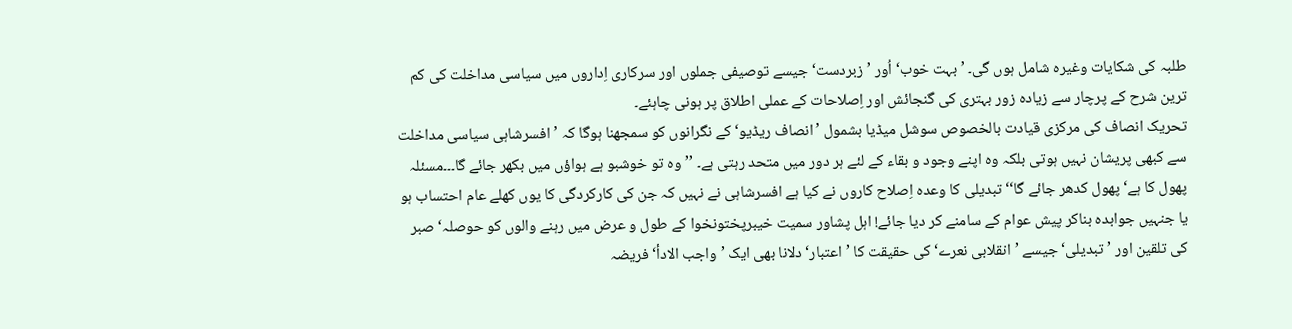طلبہ کی شکایات وغیرہ شامل ہوں گی۔ ’بہت خوب‘ اُور ’زبردست‘ جیسے توصیفی جملوں اور سرکاری اِداروں میں سیاسی مداخلت کی کم ترین شرح کے پرچار سے زیادہ زور بہتری کی گنجائش اور اِصلاحات کے عملی اطلاق پر ہونی چاہئے۔
تحریک انصاف کی مرکزی قیادت بالخصوص سوشل میڈیا بشمول ’انصاف ریڈیو‘ کے نگرانوں کو سمجھنا ہوگا کہ ’افسرشاہی سیاسی مداخلت سے کبھی پریشان نہیں ہوتی بلکہ وہ اپنے وجود و بقاء کے لئے ہر دور میں متحد رہتی ہے۔ ’’وہ تو خوشبو ہے ہواؤں میں بکھر جائے گا۔۔۔مسئلہ پھول کا ہے‘ پھول کدھر جائے گا‘‘ تبدیلی کا وعدہ اِصلاح کاروں نے کیا ہے افسرشاہی نے نہیں کہ جن کی کارکردگی کا یوں کھلے عام احتساب ہو یا جنہیں جوابدہ بناکر پیش عوام کے سامنے کر دیا جائے! اہل پشاور سمیت خیبرپختونخوا کے طول و عرض میں رہنے والوں کو حوصلہ‘ صبر کی تلقین اور ’تبدیلی‘ جیسے ’انقلابی نعرے‘ کی حقیقت کا ’اعتبار‘ دلانا بھی ایک ’واجب الادأ‘ فریضہ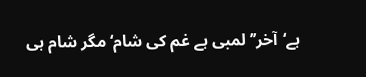ہے‘آخر’’لمبی ہے غم کی شام‘ مگر شام ہی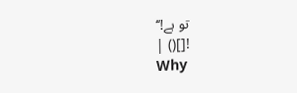تو ہے!‘‘
![]() |
Why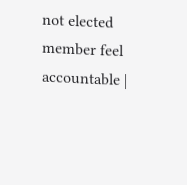not elected member feel accountable |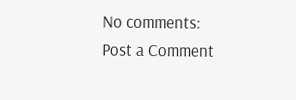No comments:
Post a Comment